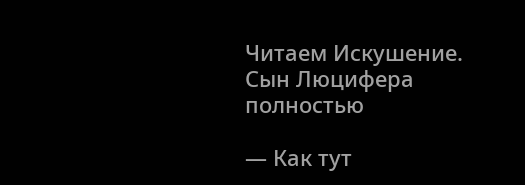Читаем Искушение. Сын Люцифера полностью

— Как тут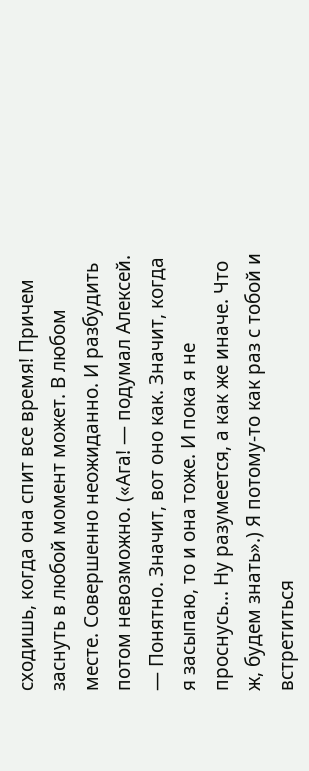сходишь, когда она спит все время! Причем заснуть в любой момент может. В любом месте. Совершенно неожиданно. И разбудить потом невозможно. («Ага! — подумал Алексей. — Понятно. Значит, вот оно как. Значит, когда я засыпаю, то и она тоже. И пока я не проснусь… Ну разумеется, а как же иначе. Что ж, будем знать».) Я потому-то как раз с тобой и встретиться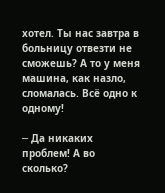хотел. Ты нас завтра в больницу отвезти не сможешь? А то у меня машина, как назло, сломалась. Всё одно к одному!

─ Да никаких проблем! А во сколько?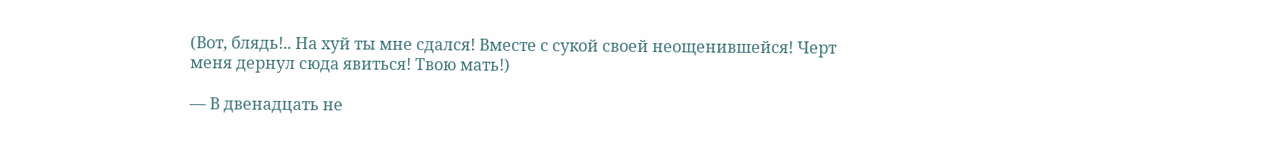(Вот, блядь!.. На хуй ты мне сдался! Вместе с сукой своей неощенившейся! Черт меня дернул сюда явиться! Твою мать!)

— В двенадцать не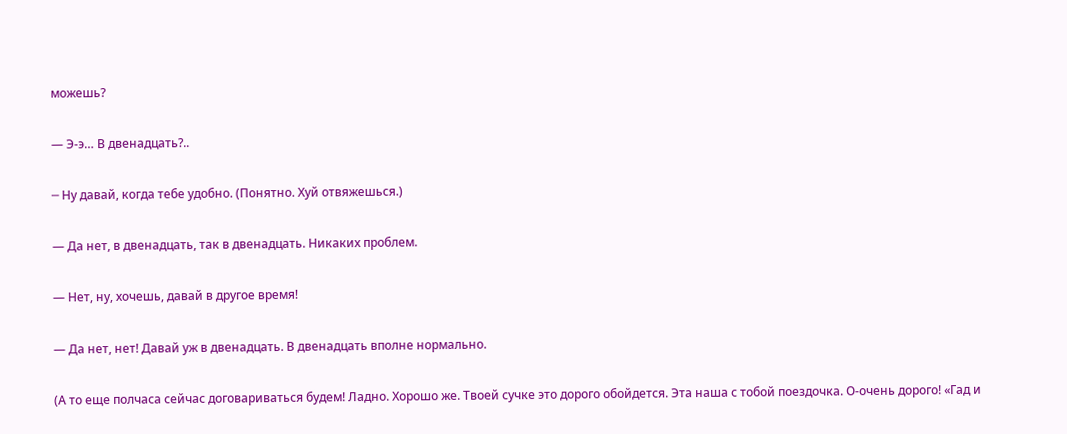можешь?

— Э-э… В двенадцать?..

─ Ну давай, когда тебе удобно. (Понятно. Хуй отвяжешься.)

— Да нет, в двенадцать, так в двенадцать. Никаких проблем.

— Нет, ну, хочешь, давай в другое время!

— Да нет, нет! Давай уж в двенадцать. В двенадцать вполне нормально.

(А то еще полчаса сейчас договариваться будем! Ладно. Хорошо же. Твоей сучке это дорого обойдется. Эта наша с тобой поездочка. О-очень дорого! «Гад и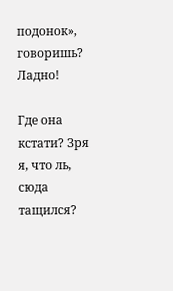подонок», говоришь? Ладно!

Где она кстати? Зря я, что ль, сюда тащился?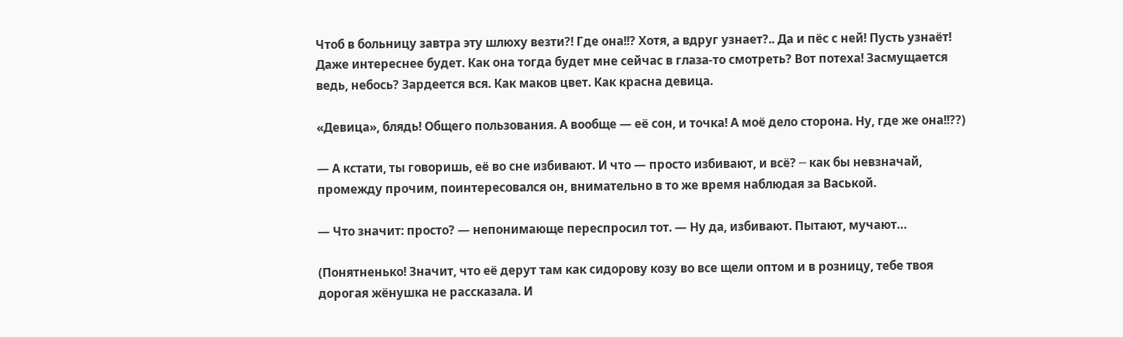Чтоб в больницу завтра эту шлюху везти?! Где она!!? Хотя, а вдруг узнает?.. Да и пёс с ней! Пусть узнаёт! Даже интереснее будет. Как она тогда будет мне сейчас в глаза-то смотреть? Вот потеха! Засмущается ведь, небось? Зардеется вся. Как маков цвет. Как красна девица.

«Девица», блядь! Общего пользования. А вообще — её сон, и точка! А моё дело сторона. Ну, где же она!!??)

— А кстати, ты говоришь, её во сне избивают. И что — просто избивают, и всё? ─ как бы невзначай, промежду прочим, поинтересовался он, внимательно в то же время наблюдая за Васькой.

— Что значит: просто? — непонимающе переспросил тот. — Ну да, избивают. Пытают, мучают…

(Понятненько! Значит, что её дерут там как сидорову козу во все щели оптом и в розницу, тебе твоя дорогая жёнушка не рассказала. И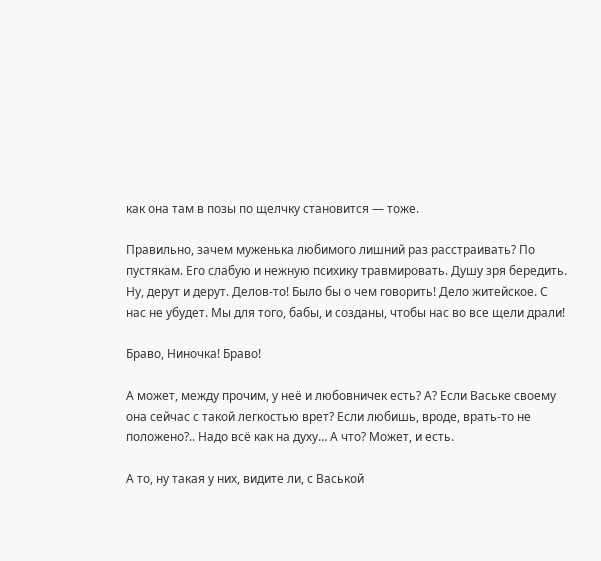как она там в позы по щелчку становится — тоже.

Правильно, зачем муженька любимого лишний раз расстраивать? По пустякам. Его слабую и нежную психику травмировать. Душу зря бередить. Ну, дерут и дерут. Делов-то! Было бы о чем говорить! Дело житейское. С нас не убудет. Мы для того, бабы, и созданы, чтобы нас во все щели драли!

Браво, Ниночка! Браво!

А может, между прочим, у неё и любовничек есть? А? Если Ваське своему она сейчас с такой легкостью врет? Если любишь, вроде, врать-то не положено?.. Надо всё как на духу… А что? Может, и есть.

А то, ну такая у них, видите ли, с Васькой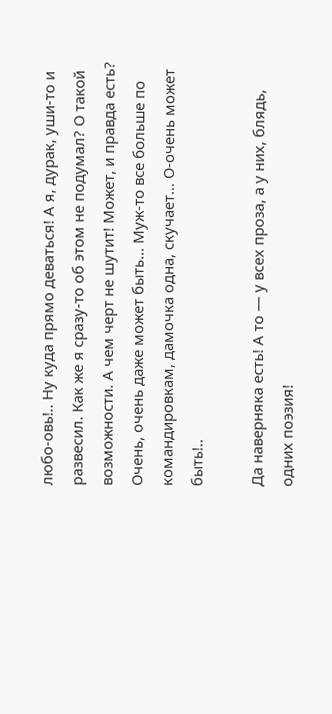любо-овь!.. Ну куда прямо деваться! А я, дурак, уши-то и развесил. Как же я сразу-то об этом не подумал? О такой возможности. А чем черт не шутит! Может, и правда есть? Очень, очень даже может быть… Муж-то все больше по командировкам, дамочка одна, скучает… О-очень может быть!..

Да наверняка есть! А то — у всех проза, а у них, блядь, одних поэзия!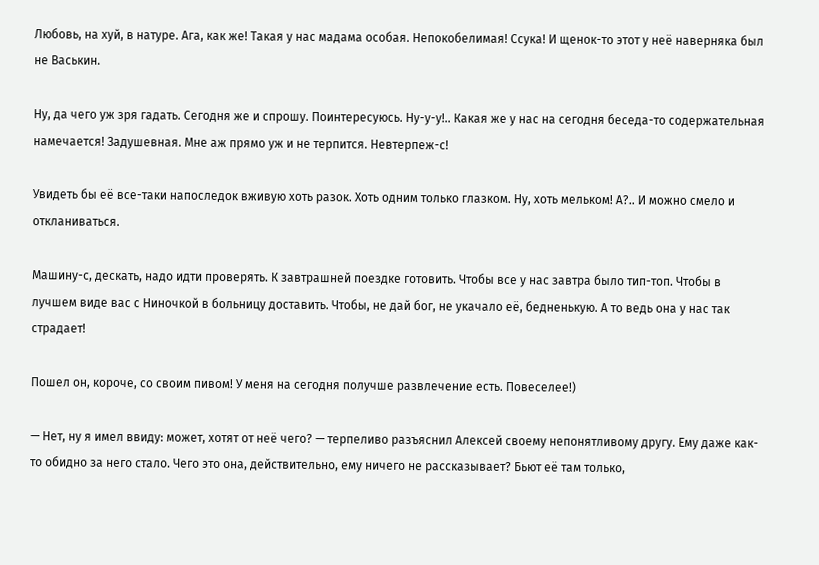Любовь, на хуй, в натуре. Ага, как же! Такая у нас мадама особая. Непокобелимая! Ссука! И щенок-то этот у неё наверняка был не Васькин.

Ну, да чего уж зря гадать. Сегодня же и спрошу. Поинтересуюсь. Ну-у-у!.. Какая же у нас на сегодня беседа-то содержательная намечается! Задушевная. Мне аж прямо уж и не терпится. Невтерпеж-с!

Увидеть бы её все-таки напоследок вживую хоть разок. Хоть одним только глазком. Ну, хоть мельком! А?.. И можно смело и откланиваться.

Машину-с, дескать, надо идти проверять. К завтрашней поездке готовить. Чтобы все у нас завтра было тип-топ. Чтобы в лучшем виде вас с Ниночкой в больницу доставить. Чтобы, не дай бог, не укачало её, бедненькую. А то ведь она у нас так страдает!

Пошел он, короче, со своим пивом! У меня на сегодня получше развлечение есть. Повеселее!)

— Нет, ну я имел ввиду: может, хотят от неё чего? — терпеливо разъяснил Алексей своему непонятливому другу. Ему даже как-то обидно за него стало. Чего это она, действительно, ему ничего не рассказывает? Бьют её там только,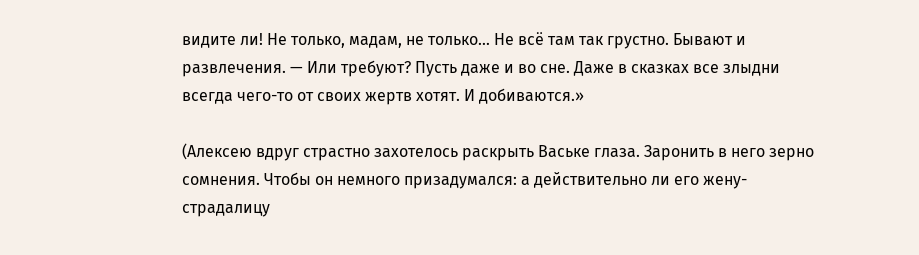видите ли! Не только, мадам, не только… Не всё там так грустно. Бывают и развлечения. — Или требуют? Пусть даже и во сне. Даже в сказках все злыдни всегда чего-то от своих жертв хотят. И добиваются.»

(Алексею вдруг страстно захотелось раскрыть Ваське глаза. Заронить в него зерно сомнения. Чтобы он немного призадумался: а действительно ли его жену-страдалицу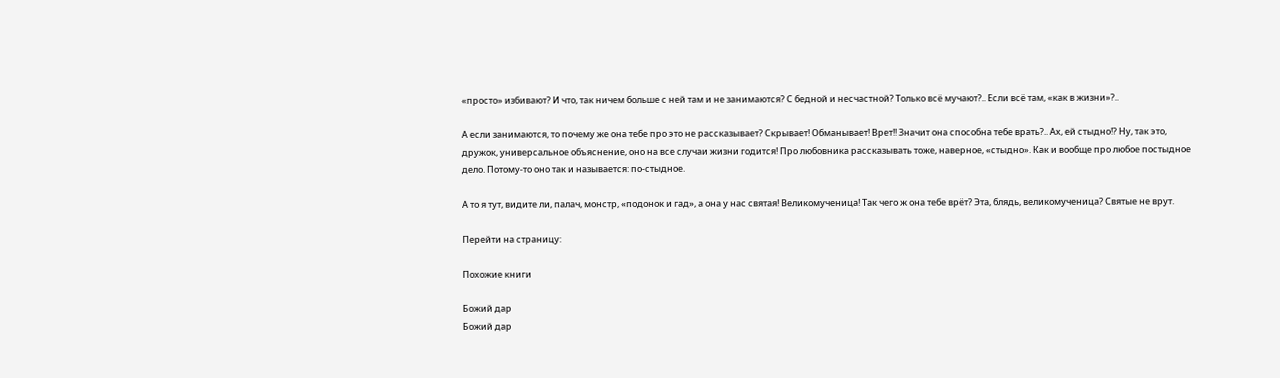«просто» избивают? И что, так ничем больше с ней там и не занимаются? С бедной и несчастной? Только всё мучают?.. Если всё там, «как в жизни»?..

А если занимаются, то почему же она тебе про это не рассказывает? Скрывает! Обманывает! Врет!! Значит она способна тебе врать?.. Ах, ей стыдно!? Ну, так это, дружок, универсальное объяснение, оно на все случаи жизни годится! Про любовника рассказывать тоже, наверное, «стыдно». Как и вообще про любое постыдное дело. Потому-то оно так и называется: по-стыдное.

А то я тут, видите ли, палач, монстр, «подонок и гад», а она у нас святая! Великомученица! Так чего ж она тебе врёт? Эта, блядь, великомученица? Святые не врут.

Перейти на страницу:

Похожие книги

Божий дар
Божий дар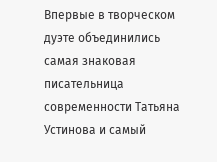Впервые в творческом дуэте объединились самая знаковая писательница современности Татьяна Устинова и самый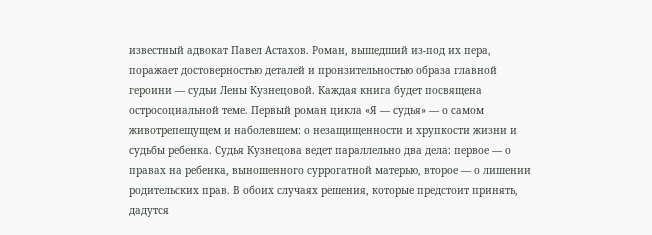известный адвокат Павел Астахов. Роман, вышедший из-под их пера, поражает достоверностью деталей и пронзительностью образа главной героини — судьи Лены Кузнецовой. Каждая книга будет посвящена остросоциальной теме. Первый роман цикла «Я — судья» — о самом животрепещущем и наболевшем: о незащищенности и хрупкости жизни и судьбы ребенка. Судья Кузнецова ведет параллельно два дела: первое — о правах на ребенка, выношенного суррогатной матерью, второе — о лишении родительских прав. В обоих случаях решения, которые предстоит принять, дадутся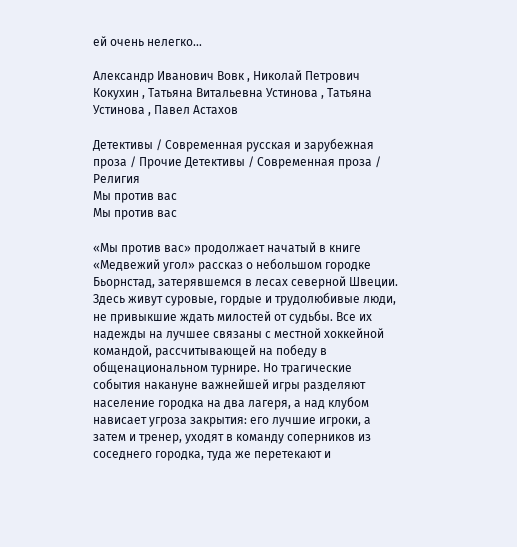ей очень нелегко…

Александр Иванович Вовк , Николай Петрович Кокухин , Татьяна Витальевна Устинова , Татьяна Устинова , Павел Астахов

Детективы / Современная русская и зарубежная проза / Прочие Детективы / Современная проза / Религия
Мы против вас
Мы против вас

«Мы против вас» продолжает начатый в книге «Медвежий угол» рассказ о небольшом городке Бьорнстад, затерявшемся в лесах северной Швеции. Здесь живут суровые, гордые и трудолюбивые люди, не привыкшие ждать милостей от судьбы. Все их надежды на лучшее связаны с местной хоккейной командой, рассчитывающей на победу в общенациональном турнире. Но трагические события накануне важнейшей игры разделяют население городка на два лагеря, а над клубом нависает угроза закрытия: его лучшие игроки, а затем и тренер, уходят в команду соперников из соседнего городка, туда же перетекают и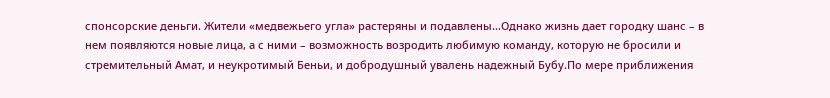спонсорские деньги. Жители «медвежьего угла» растеряны и подавлены…Однако жизнь дает городку шанс – в нем появляются новые лица, а с ними – возможность возродить любимую команду, которую не бросили и стремительный Амат, и неукротимый Беньи, и добродушный увалень надежный Бубу.По мере приближения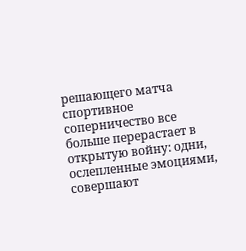решающего матча спортивное соперничество все больше перерастает в открытую войну: одни, ослепленные эмоциями, совершают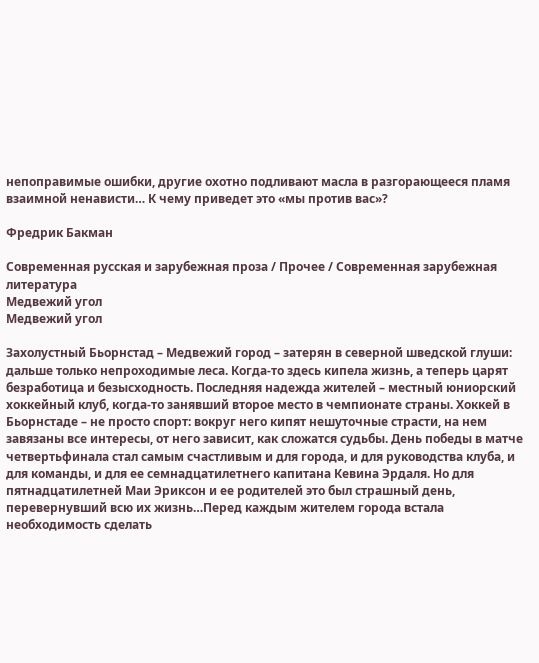непоправимые ошибки, другие охотно подливают масла в разгорающееся пламя взаимной ненависти… К чему приведет это «мы против вас»?

Фредрик Бакман

Современная русская и зарубежная проза / Прочее / Современная зарубежная литература
Медвежий угол
Медвежий угол

Захолустный Бьорнстад – Медвежий город – затерян в северной шведской глуши: дальше только непроходимые леса. Когда-то здесь кипела жизнь, а теперь царят безработица и безысходность. Последняя надежда жителей – местный юниорский хоккейный клуб, когда-то занявший второе место в чемпионате страны. Хоккей в Бьорнстаде – не просто спорт: вокруг него кипят нешуточные страсти, на нем завязаны все интересы, от него зависит, как сложатся судьбы. День победы в матче четвертьфинала стал самым счастливым и для города, и для руководства клуба, и для команды, и для ее семнадцатилетнего капитана Кевина Эрдаля. Но для пятнадцатилетней Маи Эриксон и ее родителей это был страшный день, перевернувший всю их жизнь…Перед каждым жителем города встала необходимость сделать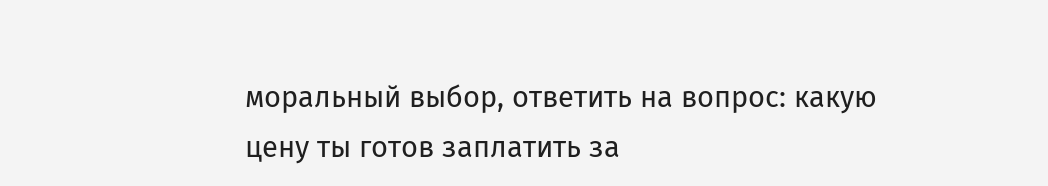моральный выбор, ответить на вопрос: какую цену ты готов заплатить за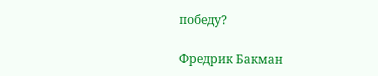победу?

Фредрик Бакман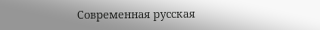Современная русская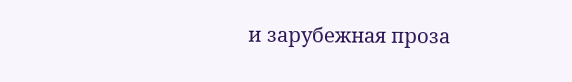и зарубежная проза